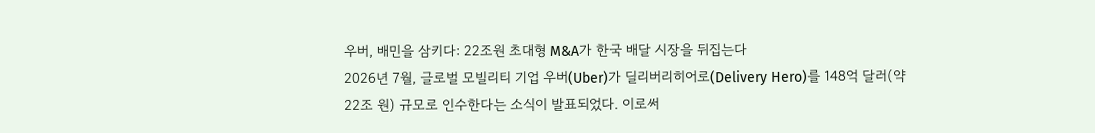우버, 배민을 삼키다: 22조원 초대형 M&A가 한국 배달 시장을 뒤집는다
2026년 7월, 글로벌 모빌리티 기업 우버(Uber)가 딜리버리히어로(Delivery Hero)를 148억 달러(약 22조 원) 규모로 인수한다는 소식이 발표되었다. 이로써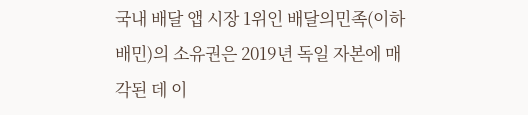국내 배달 앱 시장 1위인 배달의민족(이하 배민)의 소유권은 2019년 독일 자본에 매각된 데 이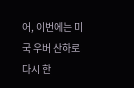어, 이번에는 미국 우버 산하로 다시 한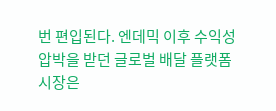번 편입된다. 엔데믹 이후 수익성 압박을 받던 글로벌 배달 플랫폼 시장은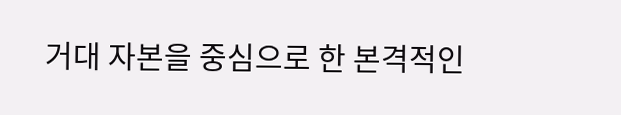거대 자본을 중심으로 한 본격적인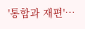'통합과 재편'…